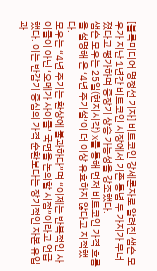[블록미디어 명정선 기자] 비트코인 강세론자로 알려진 샘슨 모우가 지난 1년간 비트코인 시장에서 기존 통념 두 가지가 무너졌다고 평가하며 중장기 상승 가능성을 강조했다.
샘슨 모우는 25일(현지시각) X를 통해 먼저 비트코인 가격 흐름을 설명해 온 ‘4년 주기설’이 더 이상 유효하지 않다고 지적했다.
모우는 “4년 주기는 환상에 불과하다”며 “이제는 반복적인 사이클이 아닌 ‘오메가 사이클’ 국면을 논의할 시점”이라고 언급했다. 이는 반감기 중심의 가격 순환보다는 장기적인 자본 유입과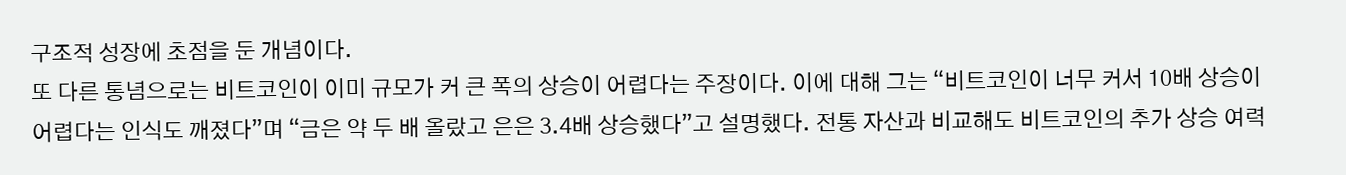구조적 성장에 초점을 둔 개념이다.
또 다른 통념으로는 비트코인이 이미 규모가 커 큰 폭의 상승이 어렵다는 주장이다. 이에 대해 그는 “비트코인이 너무 커서 10배 상승이 어렵다는 인식도 깨졌다”며 “금은 약 두 배 올랐고 은은 3.4배 상승했다”고 설명했다. 전통 자산과 비교해도 비트코인의 추가 상승 여력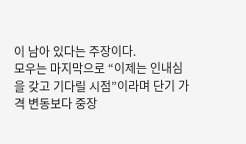이 남아 있다는 주장이다.
모우는 마지막으로 “이제는 인내심을 갖고 기다릴 시점”이라며 단기 가격 변동보다 중장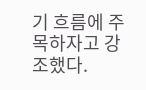기 흐름에 주목하자고 강조했다.